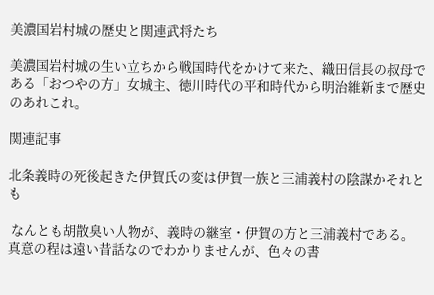美濃国岩村城の歴史と関連武将たち

美濃国岩村城の生い立ちから戦国時代をかけて来た、織田信長の叔母である「おつやの方」女城主、徳川時代の平和時代から明治維新まで歴史のあれこれ。

関連記事

北条義時の死後起きた伊賀氏の変は伊賀一族と三浦義村の陰謀かそれとも

 なんとも胡散臭い人物が、義時の継室・伊賀の方と三浦義村である。 真意の程は遠い昔話なのでわかりませんが、色々の書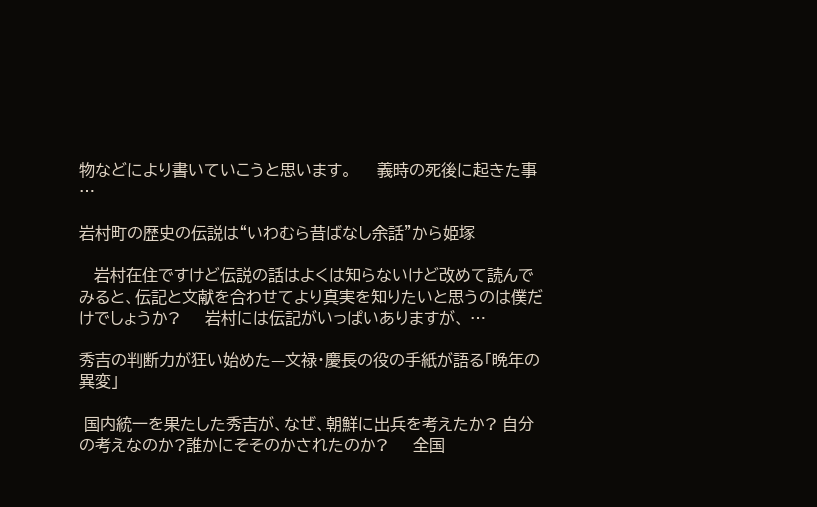物などにより書いていこうと思います。     義時の死後に起きた事 …

岩村町の歴史の伝説は“いわむら昔ばなし余話”から姫塚

   岩村在住ですけど伝説の話はよくは知らないけど改めて読んでみると、伝記と文献を合わせてより真実を知りたいと思うのは僕だけでしょうか?     岩村には伝記がいっぱいありますが、 …

秀吉の判断力が狂い始めた—文禄・慶長の役の手紙が語る「晩年の異変」

 国内統一を果たした秀吉が、なぜ、朝鮮に出兵を考えたか? 自分の考えなのか?誰かにそそのかされたのか?     全国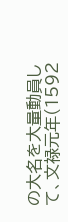の大名を大量動員して、文禄元年(1592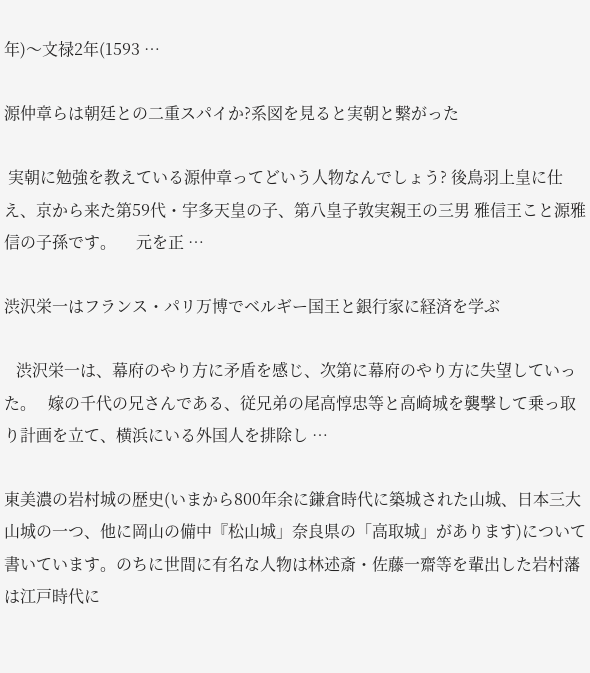年)〜文禄2年(1593 …

源仲章らは朝廷との二重スパイか?系図を見ると実朝と繋がった

 実朝に勉強を教えている源仲章ってどいう人物なんでしょう? 後鳥羽上皇に仕え、京から来た第59代・宇多天皇の子、第八皇子敦実親王の三男 雅信王こと源雅信の子孫です。     元を正 …

渋沢栄一はフランス・パリ万博でベルギー国王と銀行家に経済を学ぶ

   渋沢栄一は、幕府のやり方に矛盾を感じ、次第に幕府のやり方に失望していった。   嫁の千代の兄さんである、従兄弟の尾高惇忠等と高崎城を襲撃して乗っ取り計画を立て、横浜にいる外国人を排除し …

東美濃の岩村城の歴史(いまから800年余に鎌倉時代に築城された山城、日本三大山城の一つ、他に岡山の備中『松山城」奈良県の「高取城」があります)について書いています。のちに世間に有名な人物は林述斎・佐藤一齋等を輩出した岩村藩は江戸時代に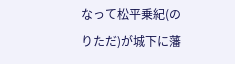なって松平乗紀(のりただ)が城下に藩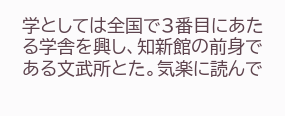学としては全国で3番目にあたる学舎を興し、知新館の前身である文武所とた。気楽に読んで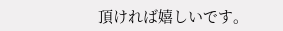頂ければ嬉しいです。